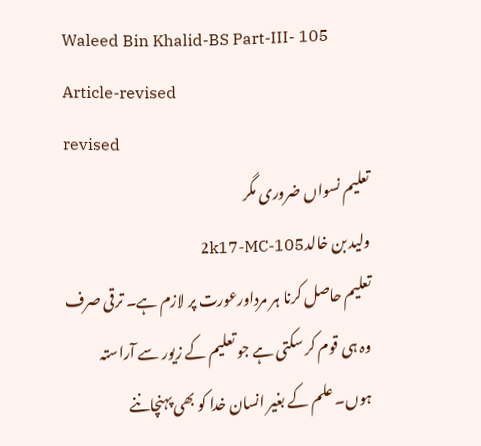Waleed Bin Khalid-BS Part-III- 105 Article-revised
revised
تعلیم نسواں ضروری مگر
ولید بن خالد2k17-MC-105
تعلیم حاصل کرنا ہر مرداورعورت پر لازم ہے۔ ترقی صرف وہ ہی قوم کر سکتی ہے جو تعلیم کے زیور سے آراستہ ہوں۔ علم کے بغیر انسان خدا کو بھی پہنچاننے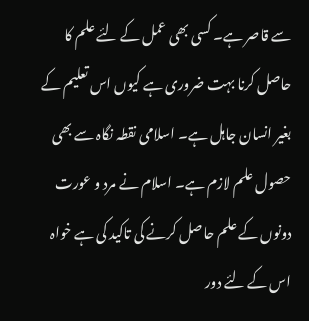سے قاصر ہے۔ کسی بھی عمل کے لئے علم کا حاصل کرنا بہت ضروری ہے کیوں اس تعلیم کے بغیر انسان جاہل ہے۔ اسلامی نقطہ نگاہ سے بھی حصول علم لازم ہے۔ اسلام نے مرد و عورت دونوں کے علم حاصل کرنے کی تاکید کی ہے خواہ اس کے لئے دور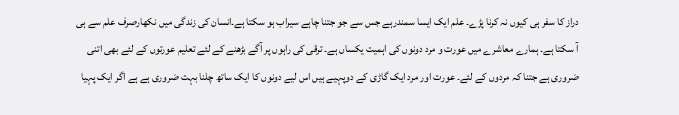دراز کا سفر ہی کیوں نہ کرنا پڑے۔ علم ایک ایسا سمندرہے جس سے جو جتنا چاہے سیراب ہو سکتا ہے۔انسان کی زندگی میں نکھارصرف علم سے ہی آ سکتا ہے۔ ہمارے معاشرے میں عورت و مرد دونوں کی اہمیت یکساں ہے۔ ترقی کی راہوں پر آگے بڑھنے کے لئے تعلیم عورتوں کے لئے بھی اتنی ضروری ہے جتنا کہ مردوں کے لئے۔ عورت اور مرد ایک گاڑی کے دوپہیے ہیں اس لیے دونوں کا ایک ساتھ چلنا بہت ضروری ہے ہے اگر ایک پہیا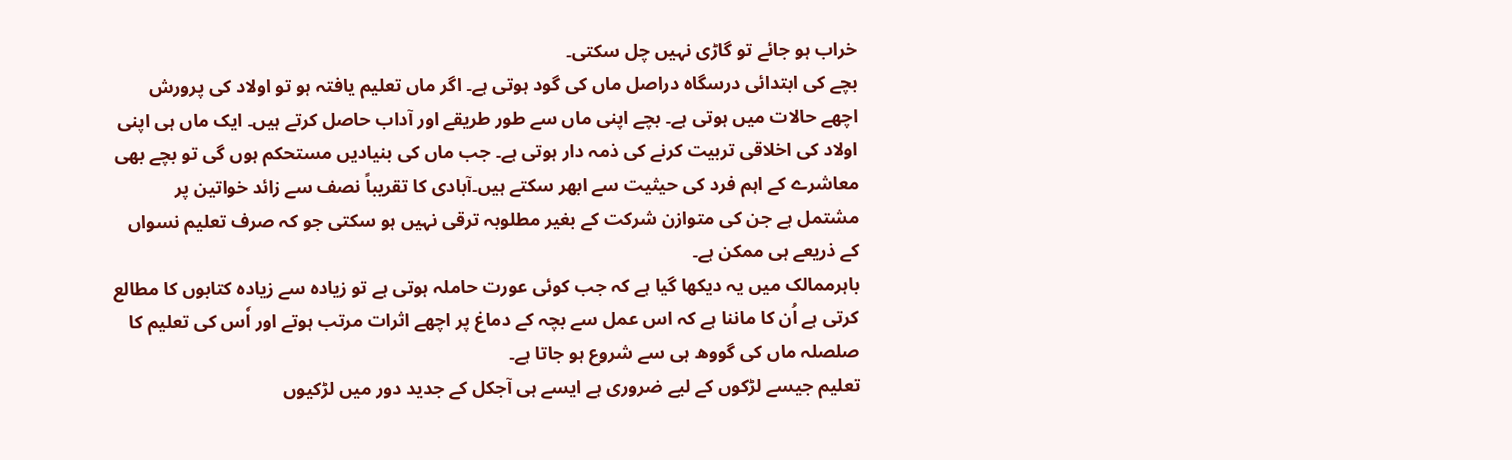خراب ہو جائے تو گاڑی نہیں چل سکتی۔
بچے کی ابتدائی درسگاہ دراصل ماں کی گود ہوتی ہے۔ اگر ماں تعلیم یافتہ ہو تو اولاد کی پرورش اچھے حالات میں ہوتی ہے۔ بچے اپنی ماں سے طور طریقے اور آداب حاصل کرتے ہیں۔ ایک ماں ہی اپنی اولاد کی اخلاقی تربیت کرنے کی ذمہ دار ہوتی ہے۔ جب ماں کی بنیادیں مستحکم ہوں گی تو بچے بھی معاشرے کے اہم فرد کی حیثیت سے ابھر سکتے ہیں۔آبادی کا تقریباً نصف سے زائد خواتین پر مشتمل ہے جن کی متوازن شرکت کے بغیر مطلوبہ ترقی نہیں ہو سکتی جو کہ صرف تعلیم نسواں کے ذریعے ہی ممکن ہے۔
باہرممالک میں یہ دیکھا گیا ہے کہ جب کوئی عورت حاملہ ہوتی ہے تو زیادہ سے زیادہ کتابوں کا مطالع کرتی ہے اُن کا ماننا ہے کہ اس عمل سے بچہ کے دماغ پر اچھے اثرات مرتب ہوتے اور اٗس کی تعلیم کا صلصلہ ماں کی گووھ ہی سے شروع ہو جاتا ہے۔
تعلیم جیسے لڑکوں کے لیے ضروری ہے ایسے ہی آجکل کے جدید دور میں لڑکیوں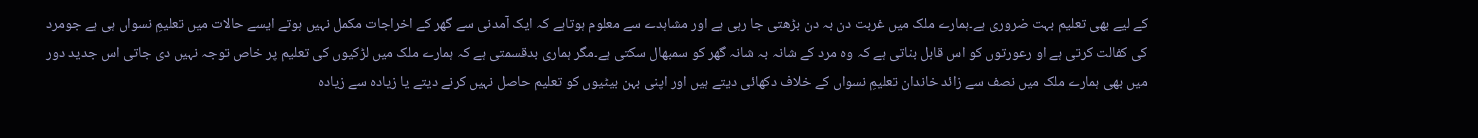کے لیے بھی تعلیم بہت ضروری ہے۔ہمارے ملک میں غربت دن بہ دن بڑھتی جا رہی ہے اور مشاہدے سے معلوم ہوتاہے کہ ایک آمدنی سے گھر کے اخراجات مکمل نہیں ہوتے ایسے حالات میں تعلیمِ نسواں ہی ہے جومرد کی کفالت کرتی ہے او رعورتوں کو اس قابل بناتی ہے کہ وہ مرد کے شانہ بہ شانہ گھر کو سمبھال سکتی ہے۔مگر ہماری بدقسمتی ہے کہ ہمارے ملک میں لڑکیوں کی تعلیم پر خاص توجہ نہیں دی جاتی اس جدید دور میں بھی ہمارے ملک میں نصف سے زائد خاندان تعلیمِ نسواں کے خلاف دکھائی دیتے ہیں اور اپنی بہن بیٹیوں کو تعلیم حاصل نہیں کرنے دیتے یا زیادہ سے زیادہ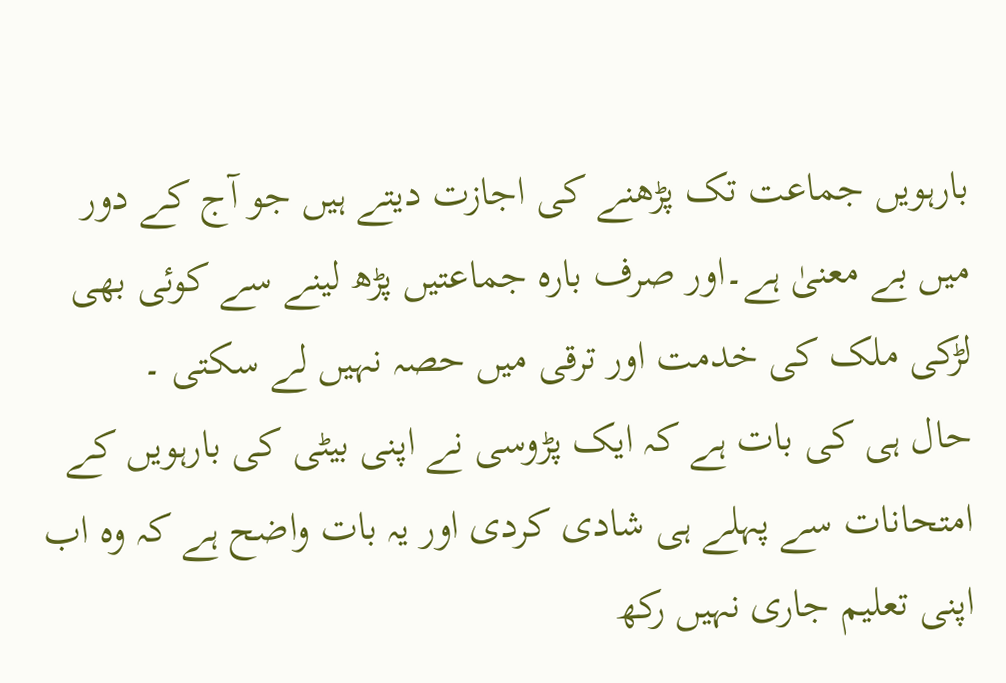بارہویں جماعت تک پڑھنے کی اجازت دیتے ہیں جو آج کے دور میں بے معنیٰ ہے۔اور صرف بارہ جماعتیں پڑھ لینے سے کوئی بھی لڑکی ملک کی خدمت اور ترقی میں حصہ نہیں لے سکتی ۔
حال ہی کی بات ہے کہ ایک پڑوسی نے اپنی بیٹی کی بارہویں کے امتحانات سے پہلے ہی شادی کردی اور یہ بات واضح ہے کہ وہ اب اپنی تعلیم جاری نہیں رکھ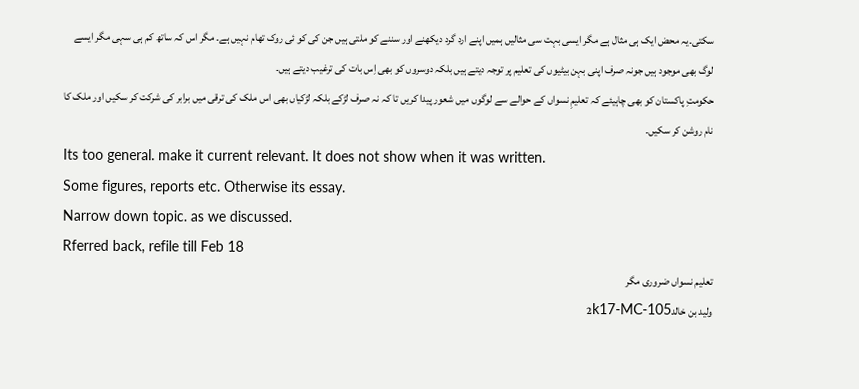سکتی۔یہ محض ایک ہی مثال ہے مگر ایسی بہت سی مثالیں ہمیں اپنے ارد گرد دیکھنے اور سننے کو ملتی ہیں جن کی کو ئی روک تھام نہیں ہے۔ مگر اس کہ ساتھ کم ہی سہی مگر ایسے لوگ بھی موجود ہیں جونہ صرف اپنی بہن بیٹیوں کی تعلیم پر توجہ دیتے ہیں بلکہ دوسروں کو بھی اِس بات کی ترغیب دیتے ہیں۔
حکومتِ پاکستان کو بھی چاہیئے کہ تعلیمِ نسواں کے حوالے سے لوگوں میں شعور پیدا کریں تا کہ نہ صرف لڑکے بلکہ لڑکیاں بھی اس ملک کی ترقی میں برابر کی شرکت کر سکیں اور ملک کا نام روشن کر سکیں۔
Its too general. make it current relevant. It does not show when it was written.
Some figures, reports etc. Otherwise its essay.
Narrow down topic. as we discussed.
Rferred back, refile till Feb 18
تعلیم نسواں ضروری مگر
ولید بن خالد2k17-MC-105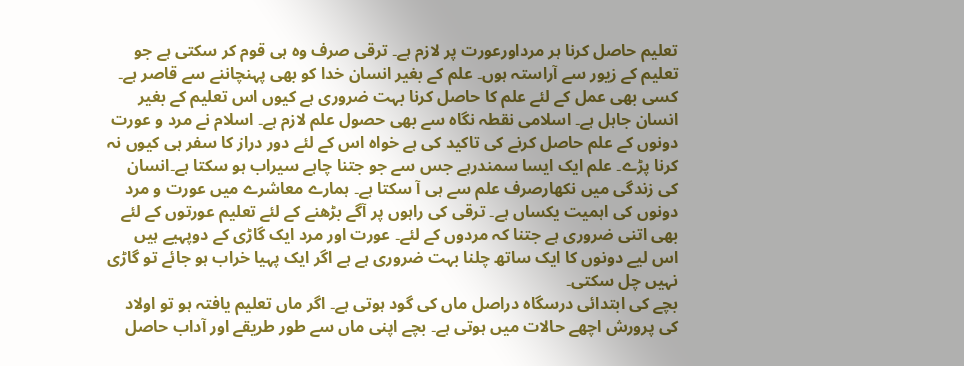تعلیم حاصل کرنا ہر مرداورعورت پر لازم ہے۔ ترقی صرف وہ ہی قوم کر سکتی ہے جو تعلیم کے زیور سے آراستہ ہوں۔ علم کے بغیر انسان خدا کو بھی پہنچاننے سے قاصر ہے۔ کسی بھی عمل کے لئے علم کا حاصل کرنا بہت ضروری ہے کیوں اس تعلیم کے بغیر انسان جاہل ہے۔ اسلامی نقطہ نگاہ سے بھی حصول علم لازم ہے۔ اسلام نے مرد و عورت دونوں کے علم حاصل کرنے کی تاکید کی ہے خواہ اس کے لئے دور دراز کا سفر ہی کیوں نہ کرنا پڑے۔ علم ایک ایسا سمندرہے جس سے جو جتنا چاہے سیراب ہو سکتا ہے۔انسان کی زندگی میں نکھارصرف علم سے ہی آ سکتا ہے۔ ہمارے معاشرے میں عورت و مرد دونوں کی اہمیت یکساں ہے۔ ترقی کی راہوں پر آگے بڑھنے کے لئے تعلیم عورتوں کے لئے بھی اتنی ضروری ہے جتنا کہ مردوں کے لئے۔ عورت اور مرد ایک گاڑی کے دوپہیے ہیں اس لیے دونوں کا ایک ساتھ چلنا بہت ضروری ہے ہے اگر ایک پہیا خراب ہو جائے تو گاڑی نہیں چل سکتی۔
بچے کی ابتدائی درسگاہ دراصل ماں کی گود ہوتی ہے۔ اگر ماں تعلیم یافتہ ہو تو اولاد کی پرورش اچھے حالات میں ہوتی ہے۔ بچے اپنی ماں سے طور طریقے اور آداب حاصل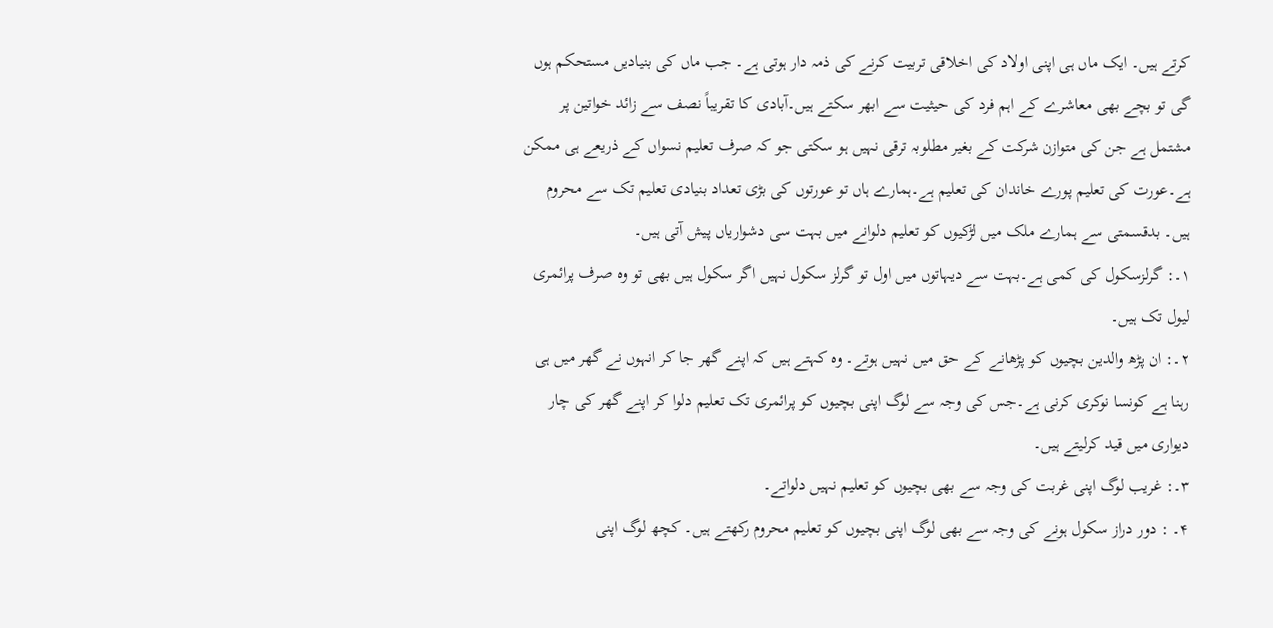کرتے ہیں۔ ایک ماں ہی اپنی اولاد کی اخلاقی تربیت کرنے کی ذمہ دار ہوتی ہے۔ جب ماں کی بنیادیں مستحکم ہوں گی تو بچے بھی معاشرے کے اہم فرد کی حیثیت سے ابھر سکتے ہیں۔آبادی کا تقریباً نصف سے زائد خواتین پر مشتمل ہے جن کی متوازن شرکت کے بغیر مطلوبہ ترقی نہیں ہو سکتی جو کہ صرف تعلیم نسواں کے ذریعے ہی ممکن ہے۔عورت کی تعلیم پورے خاندان کی تعلیم ہے۔ہمارے ہاں تو عورتوں کی بڑی تعداد بنیادی تعلیم تک سے محروم ہیں۔ بدقسمتی سے ہمارے ملک میں لڑکیوں کو تعلیم دلوانے میں بہت سی دشواریاں پیش آتی ہیں۔
۱۔: گرلزسکول کی کمی ہے۔بہت سے دیہاتوں میں اول تو گرلز سکول نہیں اگر سکول ہیں بھی تو وہ صرف پرائمری لیول تک ہیں۔
۲۔: ان پڑھ والدین بچیوں کو پڑھانے کے حق میں نہیں ہوتے۔ وہ کہتے ہیں کہ اپنے گھر جا کر انہوں نے گھر میں ہی رہنا ہے کونسا نوکری کرنی ہے۔جس کی وجہ سے لوگ اپنی بچیوں کو پرائمری تک تعلیم دلوا کر اپنے گھر کی چار دیواری میں قید کرلیتے ہیں۔
۳۔: غریب لوگ اپنی غربت کی وجہ سے بھی بچیوں کو تعلیم نہیں دلواتے۔
۴۔ : دور دراز سکول ہونے کی وجہ سے بھی لوگ اپنی بچیوں کو تعلیم محروم رکھتے ہیں۔ کچھ لوگ اپنی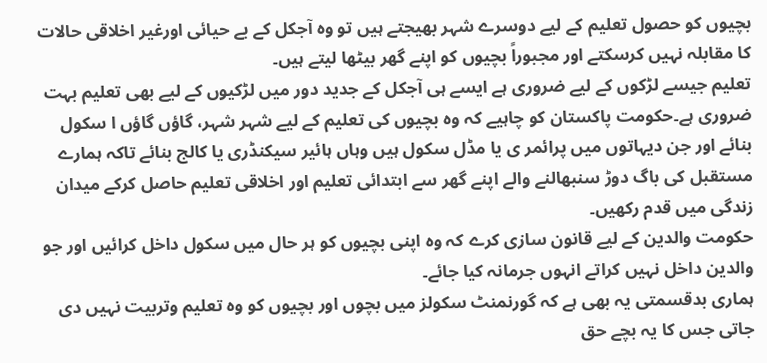بچیوں کو حصول تعلیم کے لیے دوسرے شہر بھیجتے ہیں تو وہ آجکل کے بے حیائی اورغیر اخلاقی حالات کا مقابلہ نہیں کرسکتے اور مجبوراً بچیوں کو اپنے گھر بیٹھا لیتے ہیں۔
تعلیم جیسے لڑکوں کے لیے ضروری ہے ایسے ہی آجکل کے جدید دور میں لڑکیوں کے لیے بھی تعلیم بہت ضروری ہے۔حکومت پاکستان کو چاہیے کہ وہ بچیوں کی تعلیم کے لیے شہر شہر، گاؤں گاؤں ا سکول بنائے اور جن دیہاتوں میں پرائمر ی یا مڈل سکول ہیں وہاں ہائیر سیکنڈری یا کالج بنائے تاکہ ہمارے مستقبل کی باگ دوڑ سنبھالنے والے اپنے گھر سے ابتدائی تعلیم اور اخلاقی تعلیم حاصل کرکے میدان زندگی میں قدم رکھیں۔
حکومت والدین کے لیے قانون سازی کرے کہ وہ اپنی بچیوں کو ہر حال میں سکول داخل کرائیں اور جو والدین داخل نہیں کراتے انہوں جرمانہ کیا جائے۔
ہماری بدقسمتی یہ بھی ہے کہ گورنمنٹ سکولز میں بچوں اور بچیوں کو وہ تعلیم وتربیت نہیں دی جاتی جس کا یہ بچے حق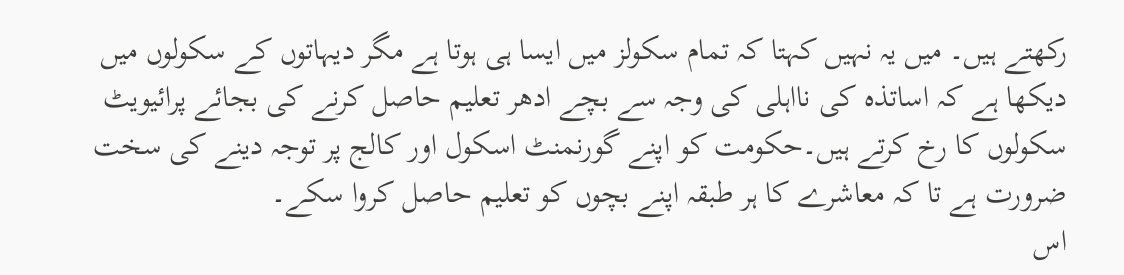رکھتے ہیں۔ میں یہ نہیں کہتا کہ تمام سکولز میں ایسا ہی ہوتا ہے مگر دیہاتوں کے سکولوں میں دیکھا ہے کہ اساتذہ کی نااہلی کی وجہ سے بچے ادھر تعلیم حاصل کرنے کی بجائے پرائیویٹ سکولوں کا رخ کرتے ہیں۔حکومت کو اپنے گورنمنٹ اسکول اور کالج پر توجہ دینے کی سخت ضرورت ہے تا کہ معاشرے کا ہر طبقہ اپنے بچوں کو تعلیم حاصل کروا سکے۔
اس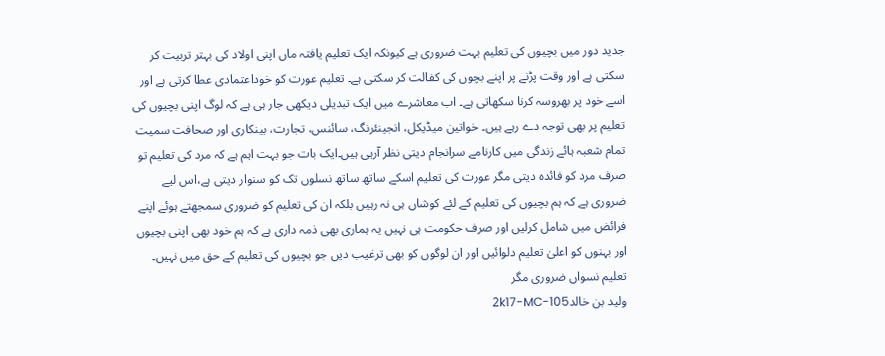جدید دور میں بچیوں کی تعلیم بہت ضروری ہے کیونکہ ایک تعلیم یافتہ ماں اپنی اولاد کی بہتر تربیت کر سکتی ہے اور وقت پڑنے پر اپنے بچوں کی کفالت کر سکتی ہے۔ تعلیم عورت کو خوداعتمادی عطا کرتی ہے اور اسے خود پر بھروسہ کرنا سکھاتی ہے۔ اب معاشرے میں ایک تبدیلی دیکھی جار ہی ہے کہ لوگ اپنی بچیوں کی تعلیم پر بھی توجہ دے رہے ہیں۔ خواتین میڈیکل، انجینئرنگ، سائنس، تجارت، بینکاری اور صحافت سمیت تمام شعبہ ہائے زندگی میں کارنامے سرانجام دیتی نظر آرہی ہیں۔ایک بات جو بہت اہم ہے کہ مرد کی تعلیم تو صرف مرد کو فائدہ دیتی مگر عورت کی تعلیم اسکے ساتھ ساتھ نسلوں تک کو سنوار دیتی ہے،اس لیے ضروری ہے کہ ہم بچیوں کی تعلیم کے لئے کوشاں ہی نہ رہیں بلکہ ان کی تعلیم کو ضروری سمجھتے ہوئے اپنے فرائض میں شامل کرلیں اور صرف حکومت ہی نہیں یہ ہماری بھی ذمہ داری ہے کہ ہم خود بھی اپنی بچیوں اور بہنوں کو اعلیٰ تعلیم دلوائیں اور ان لوگوں کو بھی ترغیب دیں جو بچیوں کی تعلیم کے حق میں نہیں۔
تعلیم نسواں ضروری مگر
ولید بن خالد2k17-MC-105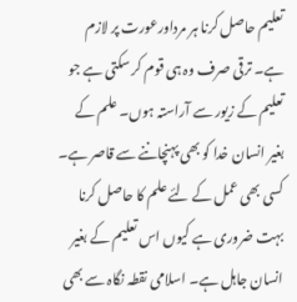تعلیم حاصل کرنا ہر مرداورعورت پر لازم ہے۔ ترقی صرف وہ ہی قوم کر سکتی ہے جو تعلیم کے زیور سے آراستہ ہوں۔ علم کے بغیر انسان خدا کو بھی پہنچاننے سے قاصر ہے۔ کسی بھی عمل کے لئے علم کا حاصل کرنا بہت ضروری ہے کیوں اس تعلیم کے بغیر انسان جاہل ہے۔ اسلامی نقطہ نگاہ سے بھی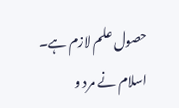حصول علم لازم ہے۔ اسلام نے مرد و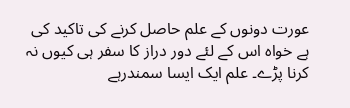عورت دونوں کے علم حاصل کرنے کی تاکید کی ہے خواہ اس کے لئے دور دراز کا سفر ہی کیوں نہ کرنا پڑے۔ علم ایک ایسا سمندرہے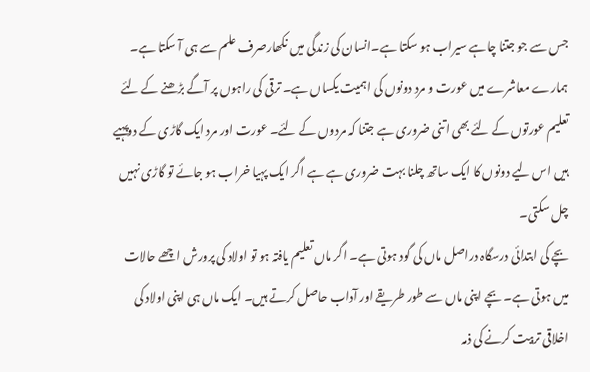جس سے جو جتنا چاہے سیراب ہو سکتا ہے۔انسان کی زندگی میں نکھارصرف علم سے ہی آ سکتا ہے۔ ہمارے معاشرے میں عورت و مرد دونوں کی اہمیت یکساں ہے۔ ترقی کی راہوں پر آگے بڑھنے کے لئے تعلیم عورتوں کے لئے بھی اتنی ضروری ہے جتنا کہ مردوں کے لئے۔ عورت اور مرد ایک گاڑی کے دوپہیے ہیں اس لیے دونوں کا ایک ساتھ چلنا بہت ضروری ہے ہے اگر ایک پہیا خراب ہو جائے تو گاڑی نہیں چل سکتی۔
بچے کی ابتدائی درسگاہ دراصل ماں کی گود ہوتی ہے۔ اگر ماں تعلیم یافتہ ہو تو اولاد کی پرورش اچھے حالات میں ہوتی ہے۔ بچے اپنی ماں سے طور طریقے اور آداب حاصل کرتے ہیں۔ ایک ماں ہی اپنی اولاد کی اخلاقی تربیت کرنے کی ذمہ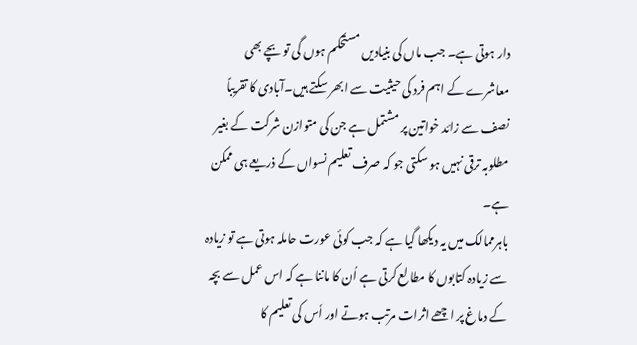دار ہوتی ہے۔ جب ماں کی بنیادیں مستحکم ہوں گی تو بچے بھی معاشرے کے اہم فرد کی حیثیت سے ابھر سکتے ہیں۔آبادی کا تقریباً نصف سے زائد خواتین پر مشتمل ہے جن کی متوازن شرکت کے بغیر مطلوبہ ترقی نہیں ہو سکتی جو کہ صرف تعلیم نسواں کے ذریعے ہی ممکن ہے۔
باہرممالک میں یہ دیکھا گیا ہے کہ جب کوئی عورت حاملہ ہوتی ہے تو زیادہ سے زیادہ کتابوں کا مطالع کرتی ہے اُن کا ماننا ہے کہ اس عمل سے بچہ کے دماغ پر اچھے اثرات مرتب ہوتے اور اٗس کی تعلیم کا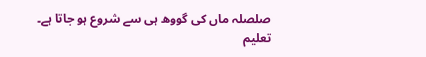صلصلہ ماں کی گووھ ہی سے شروع ہو جاتا ہے۔
تعلیم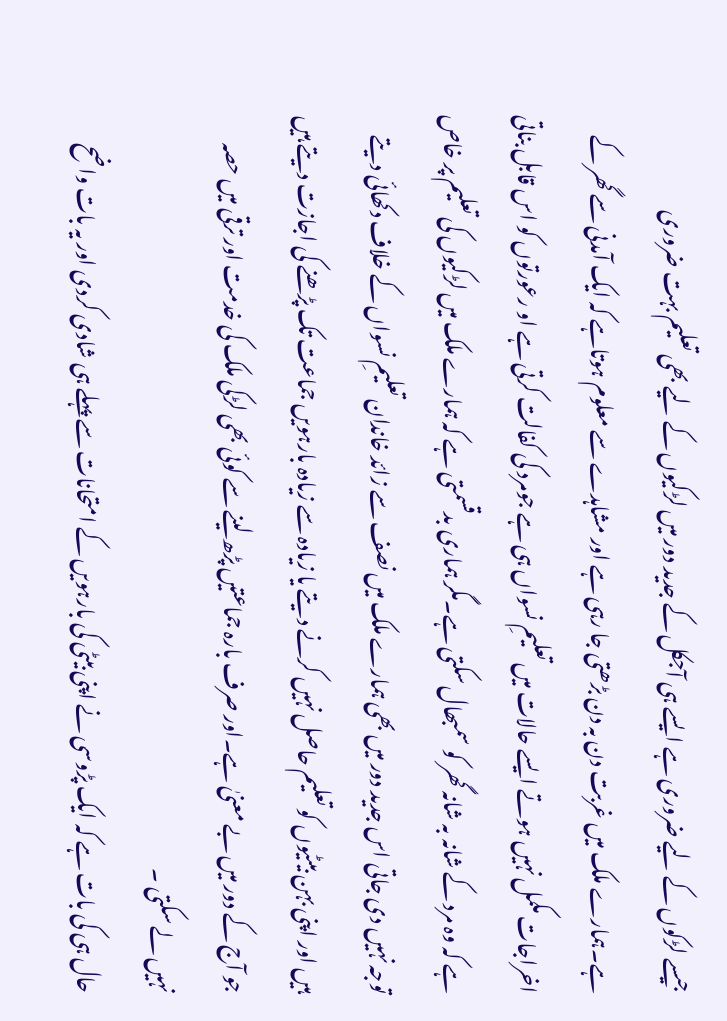جیسے لڑکوں کے لیے ضروری ہے ایسے ہی آجکل کے جدید دور میں لڑکیوں کے لیے بھی تعلیم بہت ضروری ہے۔ہمارے ملک میں غربت دن بہ دن بڑھتی جا رہی ہے اور مشاہدے سے معلوم ہوتاہے کہ ایک آمدنی سے گھر کے اخراجات مکمل نہیں ہوتے ایسے حالات میں تعلیمِ نسواں ہی ہے جومرد کی کفالت کرتی ہے او رعورتوں کو اس قابل بناتی ہے کہ وہ مرد کے شانہ بہ شانہ گھر کو سمبھال سکتی ہے۔مگر ہماری بدقسمتی ہے کہ ہمارے ملک میں لڑکیوں کی تعلیم پر خاص توجہ نہیں دی جاتی اس جدید دور میں بھی ہمارے ملک میں نصف سے زائد خاندان تعلیمِ نسواں کے خلاف دکھائی دیتے ہیں اور اپنی بہن بیٹیوں کو تعلیم حاصل نہیں کرنے دیتے یا زیادہ سے زیادہ بارہویں جماعت تک پڑھنے کی اجازت دیتے ہیں جو آج کے دور میں بے معنیٰ ہے۔اور صرف بارہ جماعتیں پڑھ لینے سے کوئی بھی لڑکی ملک کی خدمت اور ترقی میں حصہ نہیں لے سکتی ۔
حال ہی کی بات ہے کہ ایک پڑوسی نے اپنی بیٹی کی بارہویں کے امتحانات سے پہلے ہی شادی کردی اور یہ بات واضح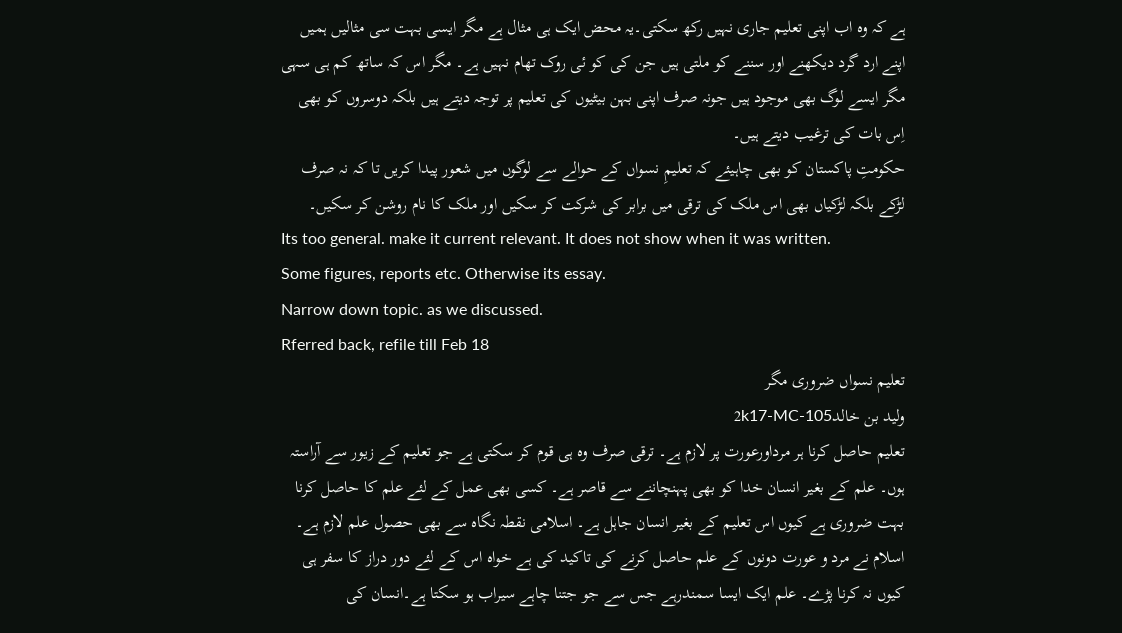ہے کہ وہ اب اپنی تعلیم جاری نہیں رکھ سکتی۔یہ محض ایک ہی مثال ہے مگر ایسی بہت سی مثالیں ہمیں اپنے ارد گرد دیکھنے اور سننے کو ملتی ہیں جن کی کو ئی روک تھام نہیں ہے۔ مگر اس کہ ساتھ کم ہی سہی مگر ایسے لوگ بھی موجود ہیں جونہ صرف اپنی بہن بیٹیوں کی تعلیم پر توجہ دیتے ہیں بلکہ دوسروں کو بھی اِس بات کی ترغیب دیتے ہیں۔
حکومتِ پاکستان کو بھی چاہیئے کہ تعلیمِ نسواں کے حوالے سے لوگوں میں شعور پیدا کریں تا کہ نہ صرف لڑکے بلکہ لڑکیاں بھی اس ملک کی ترقی میں برابر کی شرکت کر سکیں اور ملک کا نام روشن کر سکیں۔
Its too general. make it current relevant. It does not show when it was written.
Some figures, reports etc. Otherwise its essay.
Narrow down topic. as we discussed.
Rferred back, refile till Feb 18
تعلیم نسواں ضروری مگر
ولید بن خالد2k17-MC-105
تعلیم حاصل کرنا ہر مرداورعورت پر لازم ہے۔ ترقی صرف وہ ہی قوم کر سکتی ہے جو تعلیم کے زیور سے آراستہ ہوں۔ علم کے بغیر انسان خدا کو بھی پہنچاننے سے قاصر ہے۔ کسی بھی عمل کے لئے علم کا حاصل کرنا بہت ضروری ہے کیوں اس تعلیم کے بغیر انسان جاہل ہے۔ اسلامی نقطہ نگاہ سے بھی حصول علم لازم ہے۔ اسلام نے مرد و عورت دونوں کے علم حاصل کرنے کی تاکید کی ہے خواہ اس کے لئے دور دراز کا سفر ہی کیوں نہ کرنا پڑے۔ علم ایک ایسا سمندرہے جس سے جو جتنا چاہے سیراب ہو سکتا ہے۔انسان کی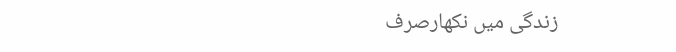زندگی میں نکھارصرف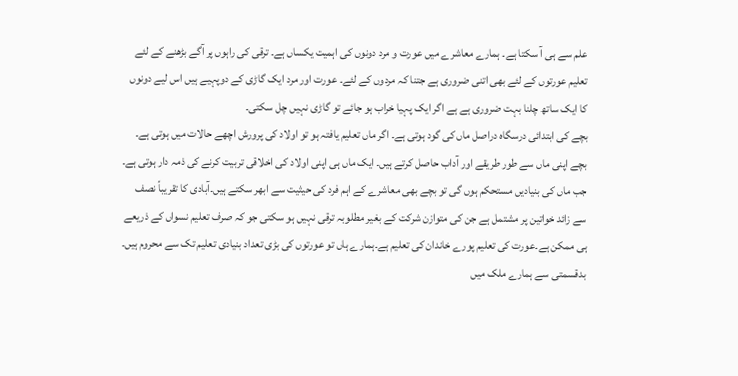علم سے ہی آ سکتا ہے۔ ہمارے معاشرے میں عورت و مرد دونوں کی اہمیت یکساں ہے۔ ترقی کی راہوں پر آگے بڑھنے کے لئے تعلیم عورتوں کے لئے بھی اتنی ضروری ہے جتنا کہ مردوں کے لئے۔ عورت اور مرد ایک گاڑی کے دوپہیے ہیں اس لیے دونوں کا ایک ساتھ چلنا بہت ضروری ہے ہے اگر ایک پہیا خراب ہو جائے تو گاڑی نہیں چل سکتی۔
بچے کی ابتدائی درسگاہ دراصل ماں کی گود ہوتی ہے۔ اگر ماں تعلیم یافتہ ہو تو اولاد کی پرورش اچھے حالات میں ہوتی ہے۔ بچے اپنی ماں سے طور طریقے اور آداب حاصل کرتے ہیں۔ ایک ماں ہی اپنی اولاد کی اخلاقی تربیت کرنے کی ذمہ دار ہوتی ہے۔ جب ماں کی بنیادیں مستحکم ہوں گی تو بچے بھی معاشرے کے اہم فرد کی حیثیت سے ابھر سکتے ہیں۔آبادی کا تقریباً نصف سے زائد خواتین پر مشتمل ہے جن کی متوازن شرکت کے بغیر مطلوبہ ترقی نہیں ہو سکتی جو کہ صرف تعلیم نسواں کے ذریعے ہی ممکن ہے۔عورت کی تعلیم پورے خاندان کی تعلیم ہے۔ہمارے ہاں تو عورتوں کی بڑی تعداد بنیادی تعلیم تک سے محروم ہیں۔ بدقسمتی سے ہمارے ملک میں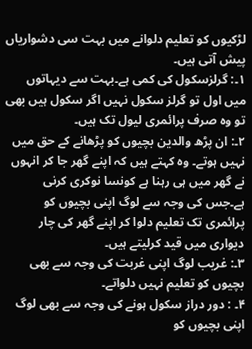لڑکیوں کو تعلیم دلوانے میں بہت سی دشواریاں پیش آتی ہیں۔
۱۔: گرلزسکول کی کمی ہے۔بہت سے دیہاتوں میں اول تو گرلز سکول نہیں اگر سکول ہیں بھی تو وہ صرف پرائمری لیول تک ہیں۔
۲۔: ان پڑھ والدین بچیوں کو پڑھانے کے حق میں نہیں ہوتے۔ وہ کہتے ہیں کہ اپنے گھر جا کر انہوں نے گھر میں ہی رہنا ہے کونسا نوکری کرنی ہے۔جس کی وجہ سے لوگ اپنی بچیوں کو پرائمری تک تعلیم دلوا کر اپنے گھر کی چار دیواری میں قید کرلیتے ہیں۔
۳۔: غریب لوگ اپنی غربت کی وجہ سے بھی بچیوں کو تعلیم نہیں دلواتے۔
۴۔ : دور دراز سکول ہونے کی وجہ سے بھی لوگ اپنی بچیوں کو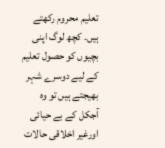تعلیم محروم رکھتے ہیں۔ کچھ لوگ اپنی بچیوں کو حصول تعلیم کے لیے دوسرے شہر بھیجتے ہیں تو وہ آجکل کے بے حیائی اورغیر اخلاقی حالات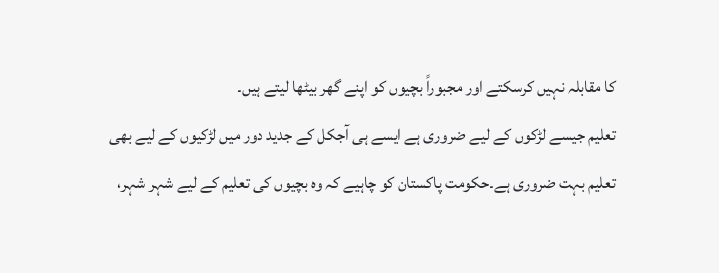کا مقابلہ نہیں کرسکتے اور مجبوراً بچیوں کو اپنے گھر بیٹھا لیتے ہیں۔
تعلیم جیسے لڑکوں کے لیے ضروری ہے ایسے ہی آجکل کے جدید دور میں لڑکیوں کے لیے بھی تعلیم بہت ضروری ہے۔حکومت پاکستان کو چاہیے کہ وہ بچیوں کی تعلیم کے لیے شہر شہر،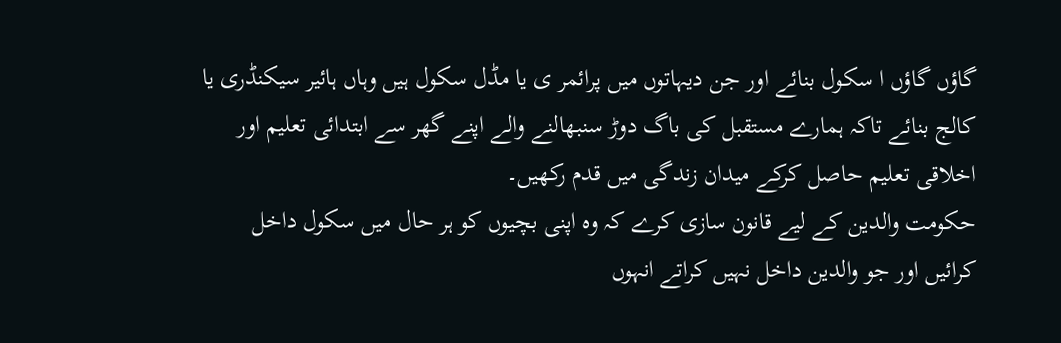گاؤں گاؤں ا سکول بنائے اور جن دیہاتوں میں پرائمر ی یا مڈل سکول ہیں وہاں ہائیر سیکنڈری یا کالج بنائے تاکہ ہمارے مستقبل کی باگ دوڑ سنبھالنے والے اپنے گھر سے ابتدائی تعلیم اور اخلاقی تعلیم حاصل کرکے میدان زندگی میں قدم رکھیں۔
حکومت والدین کے لیے قانون سازی کرے کہ وہ اپنی بچیوں کو ہر حال میں سکول داخل کرائیں اور جو والدین داخل نہیں کراتے انہوں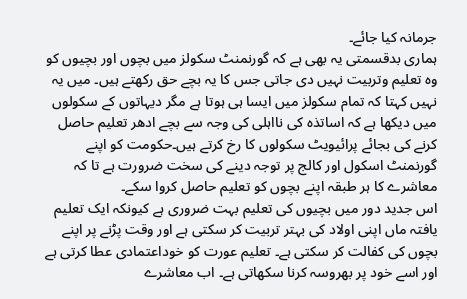جرمانہ کیا جائے۔
ہماری بدقسمتی یہ بھی ہے کہ گورنمنٹ سکولز میں بچوں اور بچیوں کو وہ تعلیم وتربیت نہیں دی جاتی جس کا یہ بچے حق رکھتے ہیں۔ میں یہ نہیں کہتا کہ تمام سکولز میں ایسا ہی ہوتا ہے مگر دیہاتوں کے سکولوں میں دیکھا ہے کہ اساتذہ کی نااہلی کی وجہ سے بچے ادھر تعلیم حاصل کرنے کی بجائے پرائیویٹ سکولوں کا رخ کرتے ہیں۔حکومت کو اپنے گورنمنٹ اسکول اور کالج پر توجہ دینے کی سخت ضرورت ہے تا کہ معاشرے کا ہر طبقہ اپنے بچوں کو تعلیم حاصل کروا سکے۔
اس جدید دور میں بچیوں کی تعلیم بہت ضروری ہے کیونکہ ایک تعلیم یافتہ ماں اپنی اولاد کی بہتر تربیت کر سکتی ہے اور وقت پڑنے پر اپنے بچوں کی کفالت کر سکتی ہے۔ تعلیم عورت کو خوداعتمادی عطا کرتی ہے اور اسے خود پر بھروسہ کرنا سکھاتی ہے۔ اب معاشرے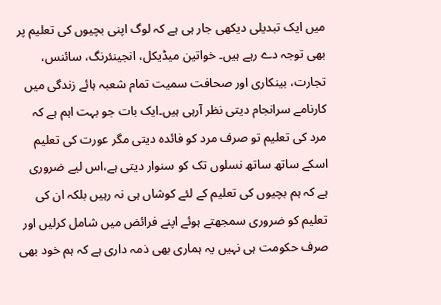میں ایک تبدیلی دیکھی جار ہی ہے کہ لوگ اپنی بچیوں کی تعلیم پر بھی توجہ دے رہے ہیں۔ خواتین میڈیکل، انجینئرنگ، سائنس، تجارت، بینکاری اور صحافت سمیت تمام شعبہ ہائے زندگی میں کارنامے سرانجام دیتی نظر آرہی ہیں۔ایک بات جو بہت اہم ہے کہ مرد کی تعلیم تو صرف مرد کو فائدہ دیتی مگر عورت کی تعلیم اسکے ساتھ ساتھ نسلوں تک کو سنوار دیتی ہے،اس لیے ضروری ہے کہ ہم بچیوں کی تعلیم کے لئے کوشاں ہی نہ رہیں بلکہ ان کی تعلیم کو ضروری سمجھتے ہوئے اپنے فرائض میں شامل کرلیں اور صرف حکومت ہی نہیں یہ ہماری بھی ذمہ داری ہے کہ ہم خود بھی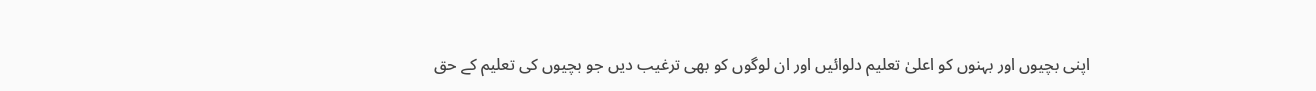اپنی بچیوں اور بہنوں کو اعلیٰ تعلیم دلوائیں اور ان لوگوں کو بھی ترغیب دیں جو بچیوں کی تعلیم کے حق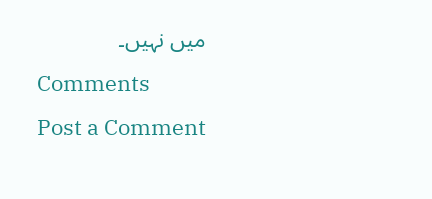میں نہیں۔
Comments
Post a Comment